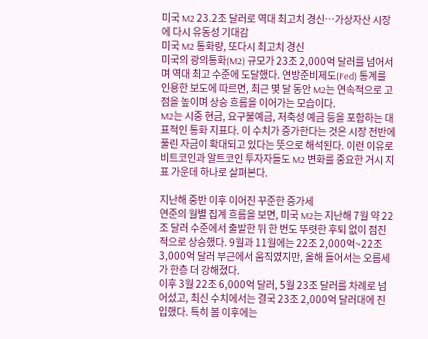미국 M2 23.2조 달러로 역대 최고치 경신…가상자산 시장에 다시 유동성 기대감
미국 M2 통화량, 또다시 최고치 경신
미국의 광의통화(M2) 규모가 23조 2,000억 달러를 넘어서며 역대 최고 수준에 도달했다. 연방준비제도(Fed) 통계를 인용한 보도에 따르면, 최근 몇 달 동안 M2는 연속적으로 고점을 높이며 상승 흐름을 이어가는 모습이다.
M2는 시중 현금, 요구불예금, 저축성 예금 등을 포함하는 대표적인 통화 지표다. 이 수치가 증가한다는 것은 시장 전반에 풀린 자금이 확대되고 있다는 뜻으로 해석된다. 이런 이유로 비트코인과 알트코인 투자자들도 M2 변화를 중요한 거시 지표 가운데 하나로 살펴본다.

지난해 중반 이후 이어진 꾸준한 증가세
연준의 월별 집계 흐름을 보면, 미국 M2는 지난해 7월 약 22조 달러 수준에서 출발한 뒤 한 번도 뚜렷한 후퇴 없이 점진적으로 상승했다. 9월과 11월에는 22조 2,000억~22조 3,000억 달러 부근에서 움직였지만, 올해 들어서는 오름세가 한층 더 강해졌다.
이후 3월 22조 6,000억 달러, 5월 23조 달러를 차례로 넘어섰고, 최신 수치에서는 결국 23조 2,000억 달러대에 진입했다. 특히 봄 이후에는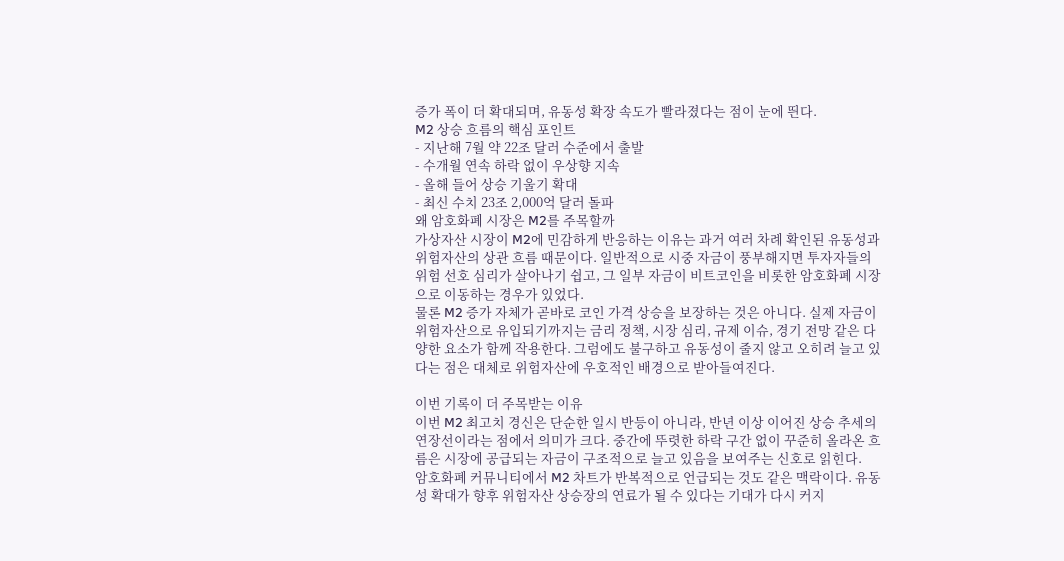증가 폭이 더 확대되며, 유동성 확장 속도가 빨라졌다는 점이 눈에 띈다.
M2 상승 흐름의 핵심 포인트
- 지난해 7월 약 22조 달러 수준에서 출발
- 수개월 연속 하락 없이 우상향 지속
- 올해 들어 상승 기울기 확대
- 최신 수치 23조 2,000억 달러 돌파
왜 암호화폐 시장은 M2를 주목할까
가상자산 시장이 M2에 민감하게 반응하는 이유는 과거 여러 차례 확인된 유동성과 위험자산의 상관 흐름 때문이다. 일반적으로 시중 자금이 풍부해지면 투자자들의 위험 선호 심리가 살아나기 쉽고, 그 일부 자금이 비트코인을 비롯한 암호화폐 시장으로 이동하는 경우가 있었다.
물론 M2 증가 자체가 곧바로 코인 가격 상승을 보장하는 것은 아니다. 실제 자금이 위험자산으로 유입되기까지는 금리 정책, 시장 심리, 규제 이슈, 경기 전망 같은 다양한 요소가 함께 작용한다. 그럼에도 불구하고 유동성이 줄지 않고 오히려 늘고 있다는 점은 대체로 위험자산에 우호적인 배경으로 받아들여진다.

이번 기록이 더 주목받는 이유
이번 M2 최고치 경신은 단순한 일시 반등이 아니라, 반년 이상 이어진 상승 추세의 연장선이라는 점에서 의미가 크다. 중간에 뚜렷한 하락 구간 없이 꾸준히 올라온 흐름은 시장에 공급되는 자금이 구조적으로 늘고 있음을 보여주는 신호로 읽힌다.
암호화폐 커뮤니티에서 M2 차트가 반복적으로 언급되는 것도 같은 맥락이다. 유동성 확대가 향후 위험자산 상승장의 연료가 될 수 있다는 기대가 다시 커지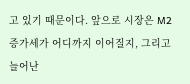고 있기 때문이다. 앞으로 시장은 M2 증가세가 어디까지 이어질지, 그리고 늘어난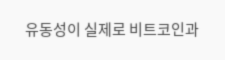유동성이 실제로 비트코인과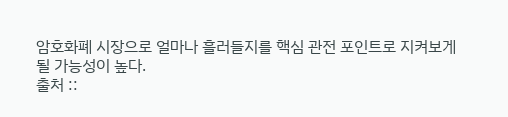암호화폐 시장으로 얼마나 흘러들지를 핵심 관전 포인트로 지켜보게 될 가능성이 높다.
출처 ::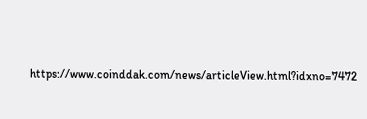https://www.coinddak.com/news/articleView.html?idxno=7472